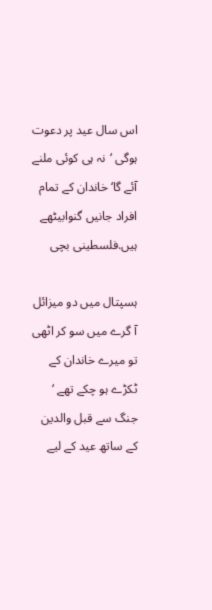اس سال عید پر دعوت ہوگی ‘نہ ہی کوئی ملنے آئے گا‘خاندان کے تمام افراد جانیں گنوابیٹھے ہیں.فلسطینی بچی

ہسپتال میں دو میزائل آ گرے میں سو کر اٹھی تو میرے خاندان کے ٹکڑے ہو چکے تھے ‘ جنگ سے قبل والدین کے ساتھ عید کے لیے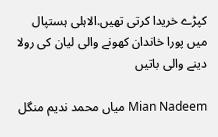کپڑے خریدا کرتی تھیں.الاہلی ہستپال میں پورا خاندان کھونے والی لیان کی رولا دینے والی باتیں

Mian Nadeem میاں محمد ندیم منگل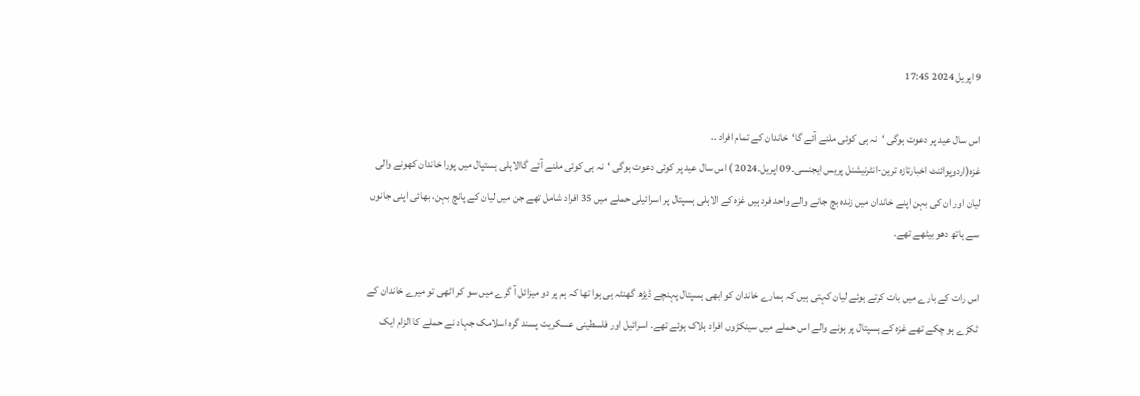9 اپریل 2024 17:45

اس سال عید پر دعوت ہوگی ‘نہ ہی کوئی ملنے آئے گا‘خاندان کے تمام افراد ..
غزہ(اردوپوائنٹ اخبارتازہ ترین-انٹرنیشنل پریس ایجنسی۔09 اپریل۔2024 ) اس سال عید پر کوئی دعوت ہوگی ‘نہ ہی کوئی ملنے آئے گاالاہلی ہستپال میں پورا خاندان کھونے والی لیان اور ان کی بہن اپنے خاندان میں زندہ بچ جانے والے واحد فرد ہیں غزہ کے الاہلی ہسپتال پر اسرائیلی حملے میں 35 افراد شامل تھے جن میں لیان کے پانچ بہن، بھائی اپنی جانوں سے ہاتھ دھو بیٹھے تھے.

اس رات کے بارے میں بات کرتے ہوئے لیان کہتی ہیں کہ ہمارے خاندان کو ابھی ہسپتال پہنچے ڈیڑھ گھنٹہ ہی ہوا تھا کہ ہم پر دو میزائل آ گرے میں سو کر اٹھی تو میرے خاندان کے ٹکڑے ہو چکے تھے غزہ کے ہسپتال پر ہونے والے اس حملے میں سینکڑوں افراد ہلاک ہوئے تھے. اسرائیل اور فلسطینی عسکریت پسند گرہ اسلامک جہاد نے حملے کا الزام ایک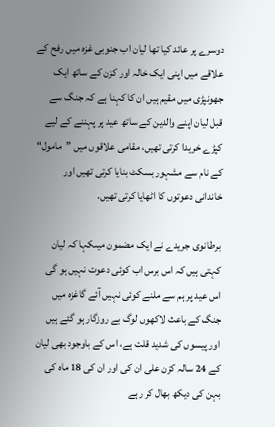دوسرے پر عائد کیا تھا لیان اب جنوبی غزہ میں رفح کے علاقے میں اپنی ایک خالہ اور کزن کے ساتھ ایک جھونپڑی میں مقیم ہیں ان کا کہنا ہے کہ جنگ سے قبل لیان اپنے والدین کے ساتھ عید پر پہننے کے لیے کپڑے خریدا کرتی تھیں، مقامی علاقوں میں ”مامول“ کے نام سے مشہور بسکٹ بنایا کرتی تھیں اور خاندانی دعوتوں کا اٹھایا کرتی تھیں.

برطانوی جریدے نے ایک مضمون میںکہا کہ لیان کہتی ہیں کہ اس برس اب کوئی دعوت نہیں ہو گی اس عید پر ہم سے ملنے کوئی نہیں آئے گاغزہ میں جنگ کے باعث لاکھوں لوگ بے روزگار ہو گئے ہیں اور پیسوں کی شدید قلت ہے، اس کے باوجود بھی لیان کے 24 سالہ کزن علی ان کی اور ان کی 18 ماہ کی بہن کی دیکھ بھال کر رہے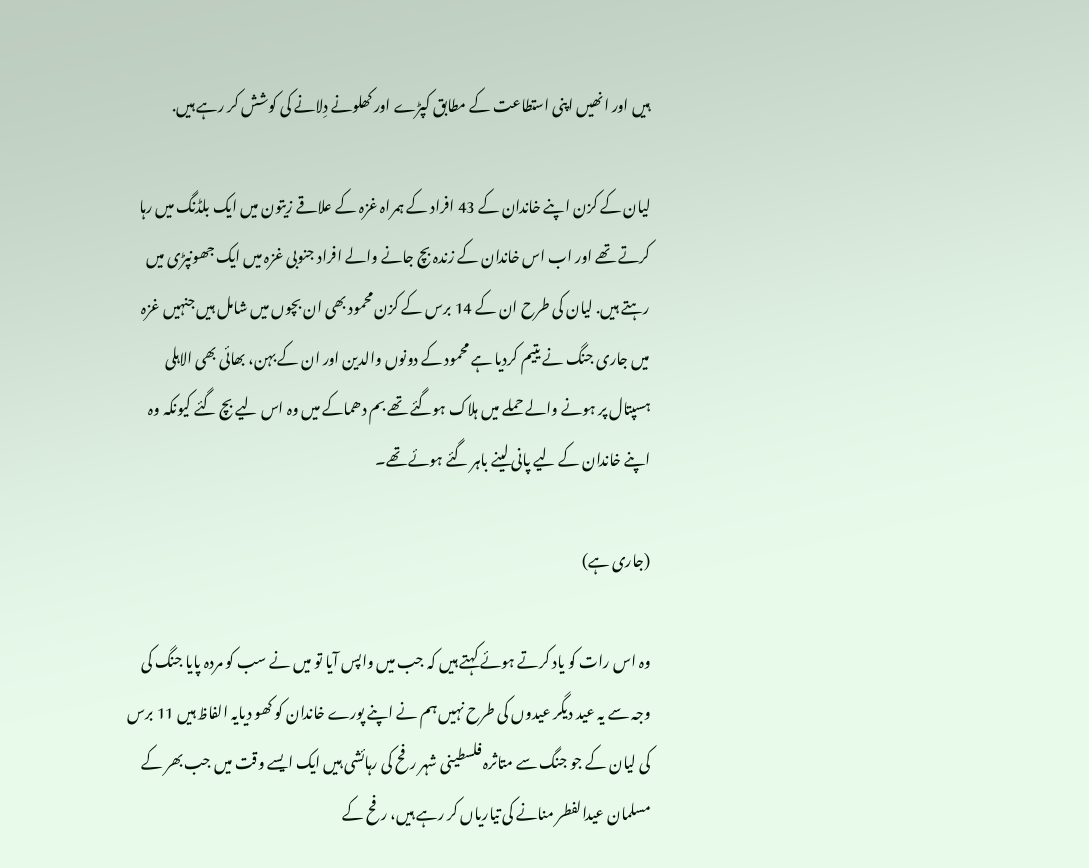ہیں اور انھیں اپنی استطاعت کے مطابق کپڑے اور کھلونے دِلانے کی کوشش کر رہے ہیں.

لیان کے کزن اپنے خاندان کے 43 افراد کے ہمراہ غزہ کے علاقے زیتون میں ایک بلڈنگ میں رہا کرتے تھے اور اب اس خاندان کے زندہ بچ جانے والے افراد جنوبی غزہ میں ایک جھونپڑی میں رہتے ہیں. لیان کی طرح ان کے 14 برس کے کزن محمود بھی ان بچوں میں شامل ہیں جنہیں غزہ میں جاری جنگ نے یتیم کردیا ہے محمود کے دونوں والدین اور ان کے بہن، بھائی بھی الاہلی ہسپتال پر ہونے والے حملے میں ہلاک ہوگئے تھے بم دھماکے میں وہ اس لیے بچ گئے کیونکہ وہ اپنے خاندان کے لیے پانی لینے باہر گئے ہوئے تھے۔

(جاری ہے)

وہ اس رات کو یاد کرتے ہوئے کہتے ہیں کہ جب میں واپس آیا تو میں نے سب کو مردہ پایا جنگ کی وجہ سے یہ عید دیگر عیدوں کی طرح نہیں ہم نے اپنے پورے خاندان کو کھو دیایہ الفاظ ہیں 11 برس کی لیان کے جو جنگ سے متاثرہ فلسطینی شہر رفح کی رہائشی ہیں ایک ایسے وقت میں جب بھر کے مسلمان عیدالفطر منانے کی تیاریاں کر رہے ہیں، رفح کے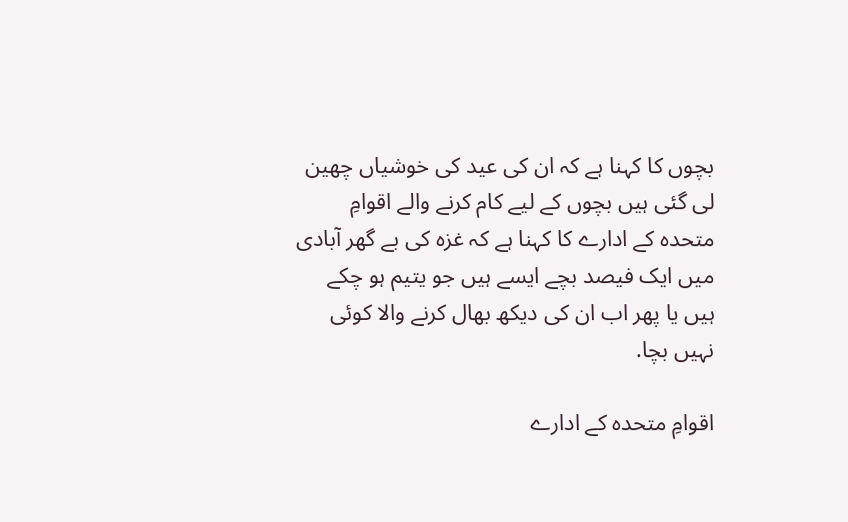بچوں کا کہنا ہے کہ ان کی عید کی خوشیاں چھین لی گئی ہیں بچوں کے لیے کام کرنے والے اقوامِ متحدہ کے ادارے کا کہنا ہے کہ غزہ کی بے گھر آبادی میں ایک فیصد بچے ایسے ہیں جو یتیم ہو چکے ہیں یا پھر اب ان کی دیکھ بھال کرنے والا کوئی نہیں بچا.

اقوامِ متحدہ کے ادارے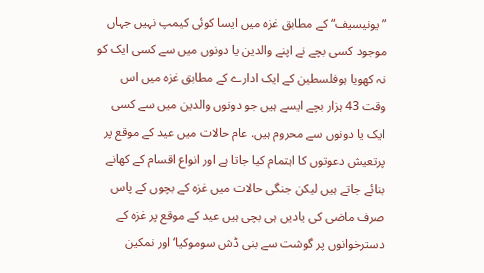”یونیسیف“ کے مطابق غزہ میں ایسا کوئی کیمپ نہیں جہاں موجود کسی بچے نے اپنے والدین یا دونوں میں سے کسی ایک کو نہ کھویا ہوفلسطین کے ایک ادارے کے مطابق غزہ میں اس وقت 43 ہزار بچے ایسے ہیں جو دونوں والدین میں سے کسی ایک یا دونوں سے محروم ہیں. عام حالات میں عید کے موقع پر پرتعیش دعوتوں کا اہتمام کیا جاتا ہے اور انواع اقسام کے کھانے بنائے جاتے ہیں لیکن جنگی حالات میں غزہ کے بچوں کے پاس صرف ماضی کی یادیں ہی بچی ہیں عید کے موقع پر غزہ کے دسترخوانوں پر گوشت سے بنی ڈش سوموکیا‘ اور نمکین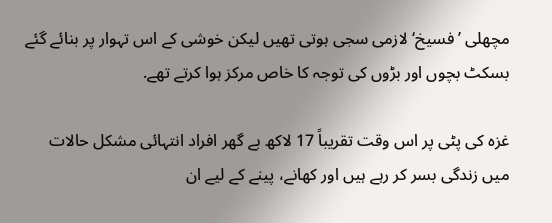مچھلی ’فسیخ‘ لازمی سجی ہوتی تھیں لیکن خوشی کے اس تہوار پر بنائے گئے بسکٹ بچوں اور بڑوں کی توجہ کا خاص مرکز ہوا کرتے تھے.

غزہ کی پٹی پر اس وقت تقریباً 17 لاکھ بے گھر افراد انتہائی مشکل حالات میں زندگی بسر کر رہے ہیں اور کھانے، پینے کے لیے ان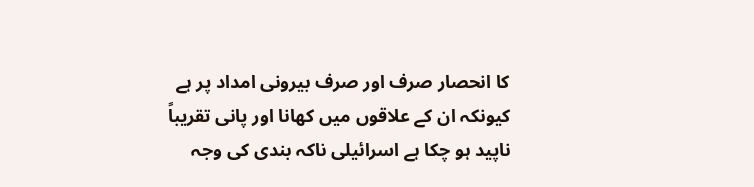کا انحصار صرف اور صرف بیرونی امداد پر ہے کیونکہ ان کے علاقوں میں کھانا اور پانی تقریباً ناپید ہو چکا ہے اسرائیلی ناکہ بندی کی وجہ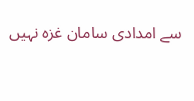سے امدادی سامان غزہ نہیں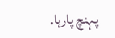پہنچ پارہا.